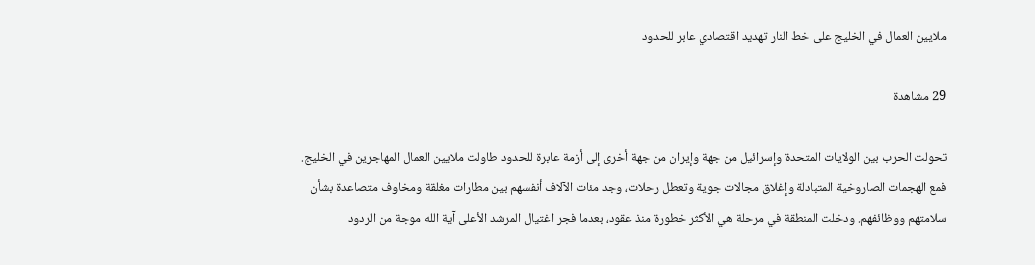ملايين العمال في الخليج على خط النار تهديد اقتصادي عابر للحدود

29 مشاهدة

تحولت الحرب بين الولايات المتحدة وإسرائيل من جهة وإيران من جهة أخرى إلى أزمة عابرة للحدود طاولت ملايين العمال المهاجرين في الخليج. فمع الهجمات الصاروخية المتبادلة وإغلاق مجالات جوية وتعطل رحلات، وجد مئات الآلاف أنفسهم بين مطارات مغلقة ومخاوف متصاعدة بشأن سلامتهم ووظائفهم. ودخلت المنطقة في مرحلة هي الأكثر خطورة منذ عقود، بعدما فجر اغتيال المرشد الأعلى آية الله موجة من الردود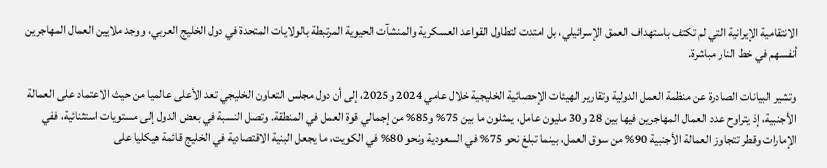الانتقامية الإيرانية التي لم تكتف باستهداف العمق الإسرائيلي، بل امتدت لتطاول القواعد العسكرية والمنشآت الحيوية المرتبطة بالولايات المتحدة في دول الخليج العربي، ووجد ملايين العمال المهاجرين أنفسهم في خط النار مباشرة.

وتشير البيانات الصادرة عن منظمة العمل الدولية وتقارير الهيئات الإحصائية الخليجية خلال عامي 2024 و2025، إلى أن دول مجلس التعاون الخليجي تعد الأعلى عالميا من حيث الاعتماد على العمالة الأجنبية، إذ يتراوح عدد العمال المهاجرين فيها بين 28 و30 مليون عامل، يمثلون ما بين 75% و85% من إجمالي قوة العمل في المنطقة. وتصل النسبة في بعض الدول إلى مستويات استثنائية، ففي الإمارات وقطر تتجاوز العمالة الأجنبية 90% من سوق العمل، بينما تبلغ نحو 75% في السعودية ونحو 80% في الكويت، ما يجعل البنية الاقتصادية في الخليج قائمة هيكليا على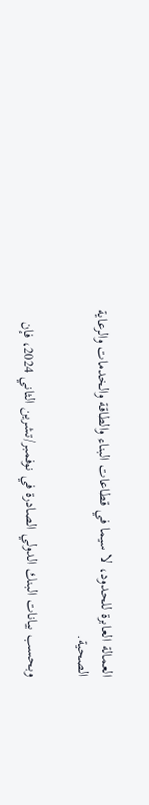العمالة العابرة للحدود، لا سيما في قطاعات البناء والطاقة والخدمات والرعاية الصحية.

وبحسب بيانات البنك الدولي الصادرة في نوفمبر/تشرين الثاني 2024، فإن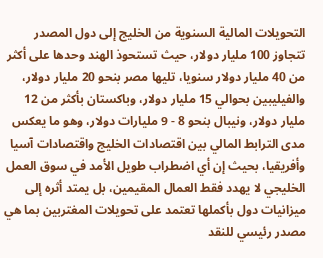التحويلات المالية السنوية من الخليج إلى دول المصدر تتجاوز 100 مليار دولار، حيث تستحوذ الهند وحدها على أكثر من 40 مليار دولار سنويا، تليها مصر بنحو 20 مليار دولار، والفيليبين بحوالي 15 مليار دولار، وباكستان بأكثر من 12 مليار دولار، ونيبال بنحو 8 - 9 مليارات دولار، وهو ما يعكس مدى الترابط المالي بين اقتصادات الخليج واقتصادات آسيا وأفريقيا، بحيث إن أي اضطراب طويل الأمد في سوق العمل الخليجي لا يهدد فقط العمال المقيمين، بل يمتد أثره إلى ميزانيات دول بأكملها تعتمد على تحويلات المغتربين بما هي مصدر رئيسي للنقد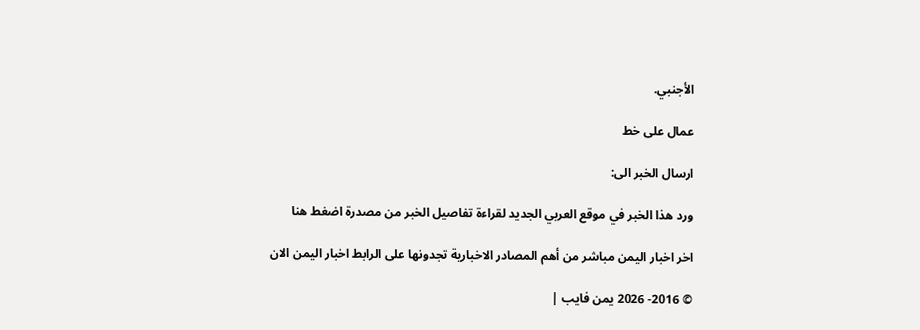الأجنبي.

عمال على خط

ارسال الخبر الى:

ورد هذا الخبر في موقع العربي الجديد لقراءة تفاصيل الخبر من مصدرة اضغط هنا

اخر اخبار اليمن مباشر من أهم المصادر الاخبارية تجدونها على الرابط اخبار اليمن الان

© 2016- 2026 يمن فايب |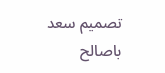تصميم سعد باصالح